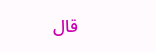قال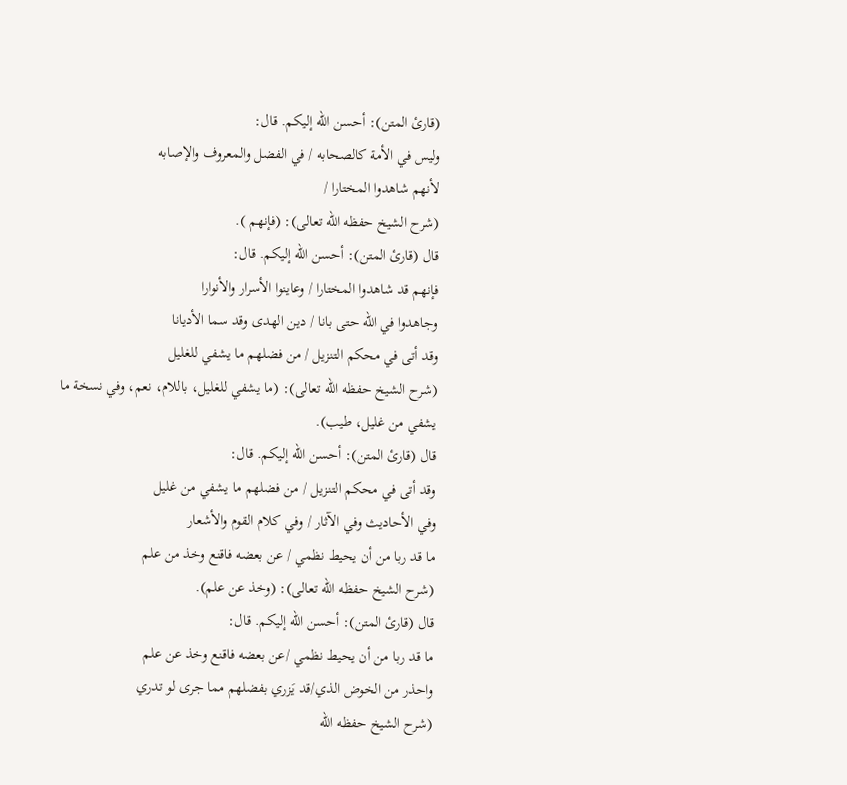(قارئ المتن): أحسن الله إليكم. قال:
وليس في الأمة كالصحابه / في الفضل والمعروف والإصابه
لأنهم شاهدوا المختارا /
(شرح الشيخ حفظه الله تعالى): (فإنهم ).
قال (قارئ المتن): أحسن الله إليكم. قال:
فإنهم قد شاهدوا المختارا / وعاينوا الأسرار والأنوارا
وجاهدوا في الله حتى بانا / دين الهدى وقد سما الأديانا
وقد أتى في محكم التنزيل / من فضلهم ما يشفي للغليل
(شرح الشيخ حفظه الله تعالى): (ما يشفي للغليل، باللام، نعم، وفي نسخة ما يشفي من غليل، طيب).
قال (قارئ المتن): أحسن الله إليكم. قال:
وقد أتى في محكم التنزيل / من فضلهم ما يشفي من غليل
وفي الأحاديث وفي الآثار / وفي كلام القوم والأشعار
ما قد ربا من أن يحيط نظمي / عن بعضه فاقنع وخذ من علم
(شرح الشيخ حفظه الله تعالى): (وخذ عن علم).
قال (قارئ المتن): أحسن الله إليكم. قال:
ما قد ربا من أن يحيط نظمي /عن بعضه فاقنع وخذ عن علم
واحذر من الخوض الذي/قد يَزري بفضلهم مما جرى لو تدري
(شرح الشيخ حفظه الله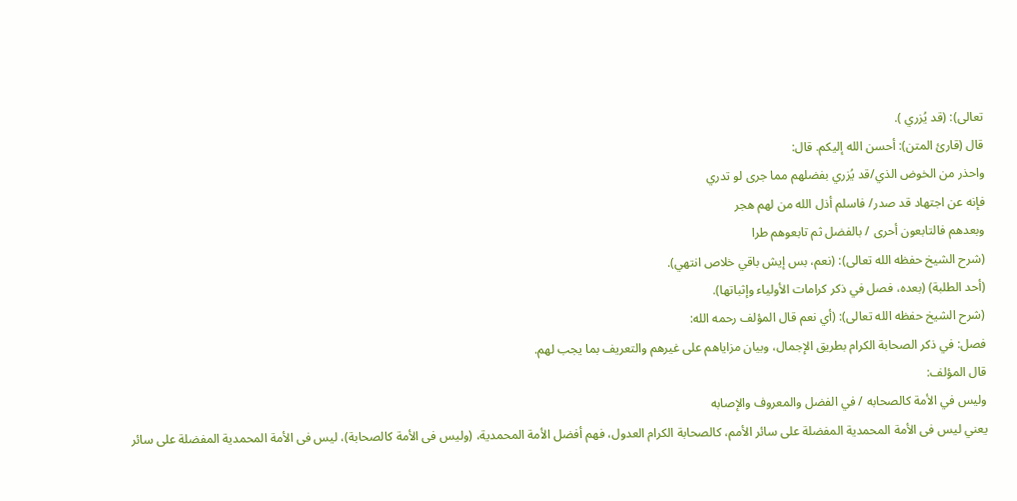تعالى): (قد يُزري ).
قال (قارئ المتن): أحسن الله إليكم. قال:
واحذر من الخوض الذي/قد يُزري بفضلهم مما جرى لو تدري
فإنه عن اجتهاد قد صدر/ فاسلم أذل الله من لهم هجر
وبعدهم فالتابعون أحرى / بالفضل ثم تابعوهم طرا
(شرح الشيخ حفظه الله تعالى): (نعم، بس إيش باقي خلاص انتهي).
(أحد الطلبة) (بعده، فصل في ذكر كرامات الأولياء وإثباتها).
(شرح الشيخ حفظه الله تعالى): (أي نعم قال المؤلف رحمه الله:
فصل: في ذكر الصحابة الكرام بطريق الإجمال، وبيان مزاياهم على غيرهم والتعريف بما يجب لهم.
قال المؤلف:
وليس في الأمة كالصحابه / في الفضل والمعروف والإصابه
يعني ليس فى الأمة المحمدية المفضلة على سائر الأمم، كالصحابة الكرام العدول، فهم أفضل الأمة المحمدية، (وليس فى الأمة كالصحابة)، ليس فى الأمة المحمدية المفضلة على سائر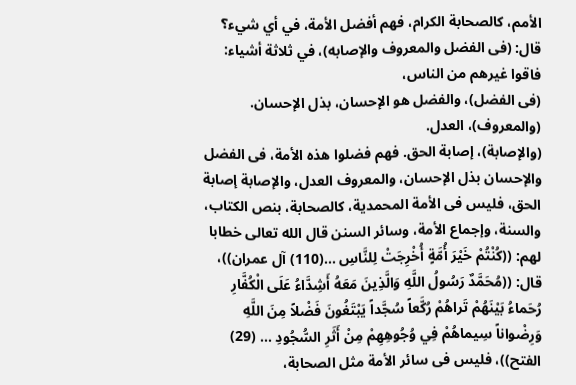الأمم، كالصحابة الكرام، فهم أفضل الأمة، في أي شيء؟ قال: (فى الفضل والمعروف والإصابه)، في ثلاثة أشياء: فاقوا غيرهم من الناس،
(فى الفضل)، والفضل هو الإحسان، بذل الإحسان.
(والمعروف)، العدل.
(والإصابة)، إصابة الحق. فهم فضلوا هذه الأمة، فى الفضل والإحسان بذل الإحسان، والمعروف العدل، والإصابة إصابة الحق، فليس فى الأمة المحمدية، كالصحابة، بنص الكتاب، والسنة، وإجماع الأمة، وسائر السنن قال الله تعالى خطابا لهم: ((كُنْتُمْ خَيْرَ أُمَّةٍ أُخْرِجَتْ لِلنَّاسِ ...(110) آل عمران))، قال: ((مُحَمَّدٌ رَسُولُ اللَّهِ وَالَّذِينَ مَعَهُ أَشِدَّاءُ عَلَى الْكُفَّارِ رُحَماءُ بَيْنَهُمْ تَراهُمْ رُكَّعاً سُجَّداً يَبْتَغُونَ فَضْلاً مِنَ اللَّهِ وَرِضْواناً سِيماهُمْ فِي وُجُوهِهِمْ مِنْ أَثَرِ السُّجُودِ ... (29) الفتح))، فليس فى سائر الأمة مثل الصحابة،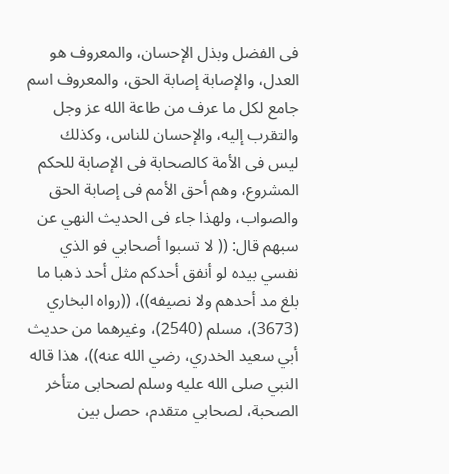فى الفضل وبذل الإحسان، والمعروف هو العدل، والإصابة إصابة الحق، والمعروف اسم جامع لكل ما عرف من طاعة الله عز وجل والتقرب إليه، والإحسان للناس، وكذلك ليس فى الأمة كالصحابة فى الإصابة للحكم المشروع، وهم أحق الأمم فى إصابة الحق والصواب، ولهذا جاء فى الحديث النهي عن سبهم قال: (( لا تسبوا أصحابي فو الذي نفسي بيده لو أنفق أحدكم مثل أحد ذهبا ما بلغ مد أحدهم ولا نصيفه))، ((رواه البخاري (3673)، مسلم (2540)، وغيرهما من حديث أبي سعيد الخدري، رضي الله عنه))، هذا قاله النبي صلى الله عليه وسلم لصحابى متأخر الصحبة، لصحابي متقدم، حصل بين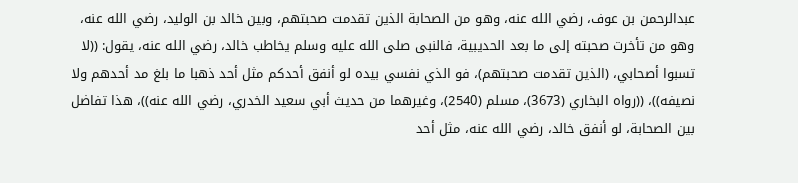عبدالرحمن بن عوف، رضي الله عنه، وهو من الصحابة الذين تقدمت صحبتهم، وبين خالد بن الوليد، رضي الله عنه، وهو من تأخرت صحبته إلى ما بعد الحديبية، فالنبى صلى الله عليه وسلم يخاطب خالد، رضي الله عنه، يقول: ((لا تسبوا أصحابي، (الذين تقدمت صحبتهم)، فو الذي نفسي بيده لو أنفق أحدكم مثل أحد ذهبا ما بلغ مد أحدهم ولا نصيفه))، ((رواه البخاري (3673)، مسلم (2540)، وغيرهما من حديث أبي سعيد الخدري، رضي الله عنه))، هذا تفاضل بين الصحابة، لو أنفق خالد، رضي الله عنه، مثل أحد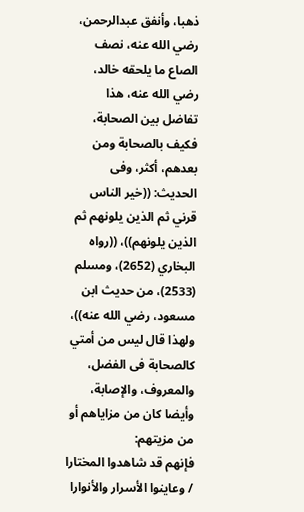ذهبا، وأنفق عبدالرحمن، رضي الله عنه، نصف الصاع ما يلحقه خالد، رضي الله عنه، هذا تفاضل بين الصحابة، فكيف بالصحابة ومن بعدهم، أكثر، وفى الحديث: ((خير الناس قرني ثم الذين يلونهم ثم الذين يلونهم))، ((رواه البخاري (2652)، ومسلم (2533)، من حديث ابن مسعود، رضي الله عنه))، ولهذا قال ليس من أمتي كالصحابة فى الفضل، والمعروف، والإصابة، وأيضا كان من مزاياهم أو من مزيتهم:
فإنهم قد شاهدوا المختارا / وعاينوا الأسرار والأنوارا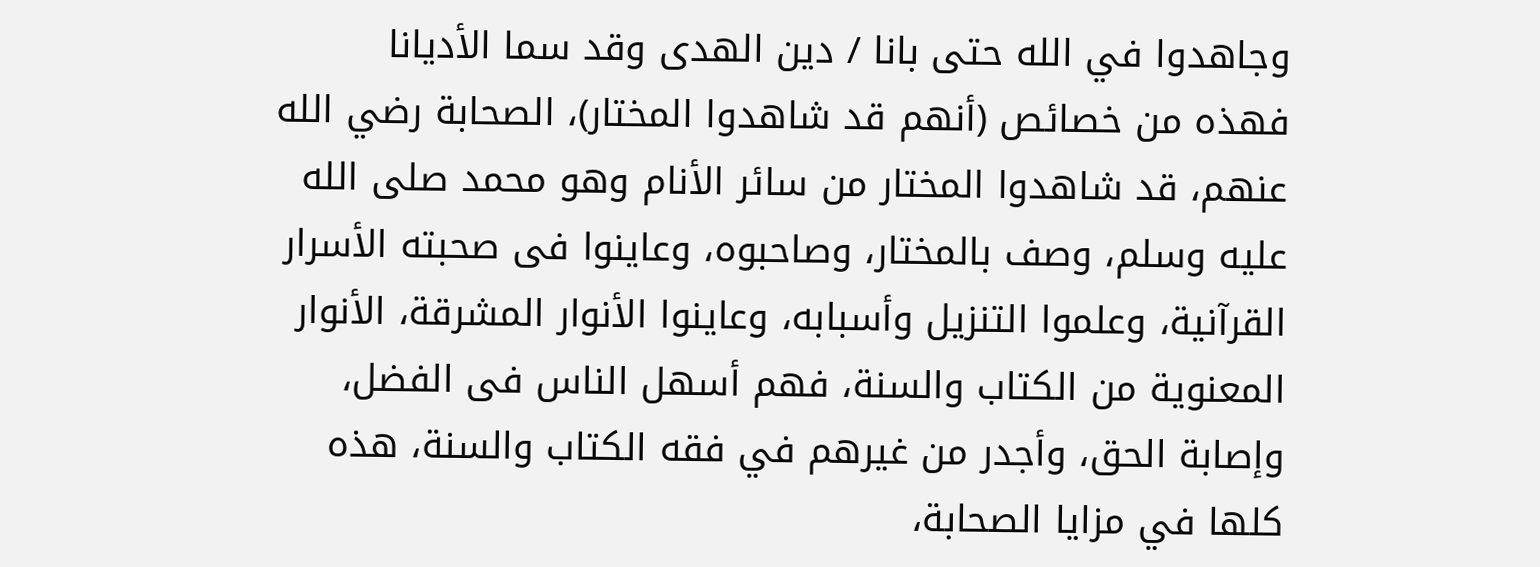وجاهدوا في الله حتى بانا / دين الهدى وقد سما الأديانا
فهذه من خصائص (أنهم قد شاهدوا المختار)، الصحابة رضي الله عنهم، قد شاهدوا المختار من سائر الأنام وهو محمد صلى الله عليه وسلم، وصف بالمختار، وصاحبوه، وعاينوا فى صحبته الأسرار القرآنية، وعلموا التنزيل وأسبابه، وعاينوا الأنوار المشرقة، الأنوار المعنوية من الكتاب والسنة، فهم أسهل الناس فى الفضل، وإصابة الحق، وأجدر من غيرهم في فقه الكتاب والسنة، هذه كلها في مزايا الصحابة،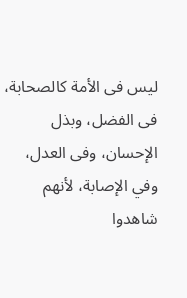ليس فى الأمة كالصحابة، فى الفضل، وبذل الإحسان، وفى العدل، وفي الإصابة، لأنهم شاهدوا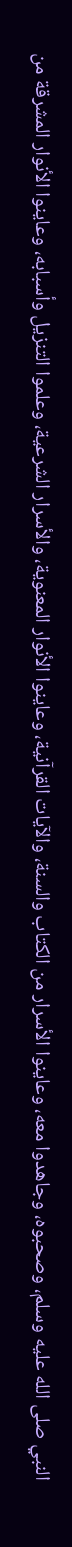النبي صلى الله عليه وسلم، وصحبوه، وجاهدوا معه، وعاينوا الأسرار من الكتاب والسنة، والآيات القرآنية، وعاينوا الأنوار المعنوية، والأسرار الشرعية، وعلموا التنزيل وأسبابه، وعاينوا الأنوار المشرقة من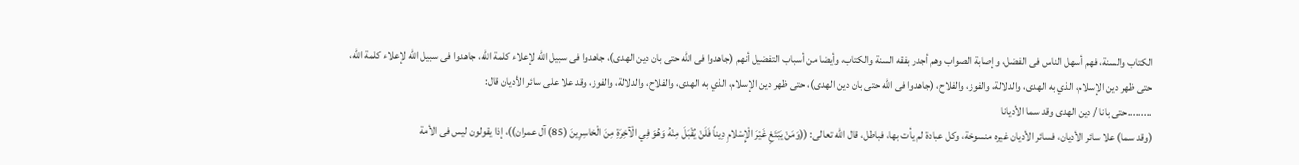الكتاب والسنة، فهم أسهل الناس فى الفضل، وإصابة الصواب وهم أجدر بفقه السنة والكتاب، وأيضا من أسباب التفضيل أنهم (جاهدوا فى الله حتى بان دين الهدى)، جاهدوا فى سبيل الله لإعلاء كلمة الله، جاهدوا فى سبيل الله لإعلاء كلمة الله، حتى ظهر دين الإسلام، الذي به الهدى، والدلالة، والفوز، والفلاح، (جاهدوا فى الله حتى بان دين الهدى)، حتى ظهر دين الإسلام، الذي به الهدى، والفلاح، والدلالة، والفوز، وقد علا على سائر الأديان قال:
.........حتى بانا / دين الهدى وقد سما الأديانا
(وقد سما) علا سائر الأديان، فسائر الأديان غيره منسوخة، وكل عبادة لم يأت بها، فباطل، قال الله تعالى: ((وَمَنْ يَبْتَغِ غَيْرَ الْإِسْلامِ دِيناً فَلَنْ يُقْبَلَ مِنْهُ وَهُوَ فِي الْآخِرَةِ مِنَ الْخاسِرِينَ (85) آل عمران))، إذا يقولون ليس فى الأمة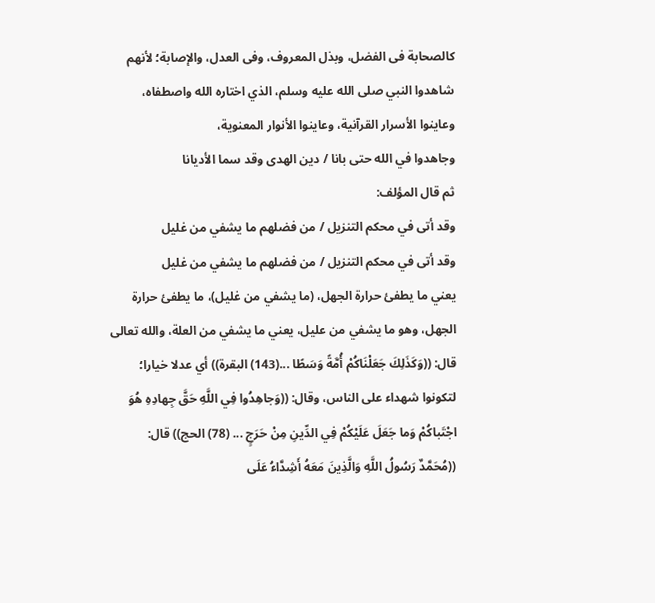كالصحابة فى الفضل، وبذل المعروف، وفى العدل، والإصابة؛ لأنهم شاهدوا النبي صلى الله عليه وسلم، الذي اختاره الله واصطفاه، وعاينوا الأسرار القرآنية، وعاينوا الأنوار المعنوية،
وجاهدوا في الله حتى بانا / دين الهدى وقد سما الأديانا
ثم قال المؤلف:
وقد أتى في محكم التنزيل / من فضلهم ما يشفي من غليل
وقد أتى في محكم التنزيل / من فضلهم ما يشفي من غليل
يعني ما يطفئ حرارة الجهل، (ما يشفي من غليل)، ما يطفئ حرارة الجهل، وهو ما يشفي من عليل، يعني ما يشفي من العلة، والله تعالى قال: ((وَكَذَلِكَ جَعَلْنَاكُمْ أُمَّةً وَسَطًا ...(143) البقرة)) أي عدلا خيارا؛ لتكونوا شهداء على الناس، وقال: ((وَجاهِدُوا فِي اللَّهِ حَقَّ جِهادِهِ هُوَ اجْتَباكُمْ وَما جَعَلَ عَلَيْكُمْ فِي الدِّينِ مِنْ حَرَجٍ ... (78) الحج)) قال: ((مُحَمَّدٌ رَسُولُ اللَّهِ وَالَّذِينَ مَعَهُ أَشِدَّاءُ عَلَى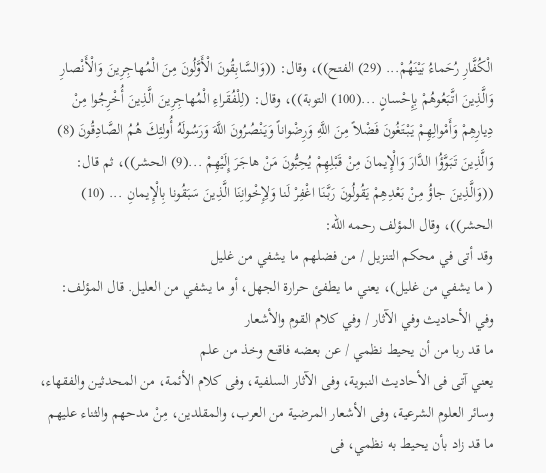الْكُفَّارِ رُحَماءُ بَيْنَهُمْ... (29) الفتح))، وقال: ((وَالسَّابِقُونَ الْأَوَّلُونَ مِنَ الْمُهاجِرِينَ وَالْأَنْصارِ وَالَّذِينَ اتَّبَعُوهُمْ بِإِحْسانٍ ...(100) التوبة))، وقال: (لِلْفُقَراءِ الْمُهاجِرِينَ الَّذِينَ أُخْرِجُوا مِنْ دِيارِهِمْ وَأَمْوالِهِمْ يَبْتَغُونَ فَضْلاً مِنَ اللَّهِ وَرِضْواناً وَيَنْصُرُونَ اللَّهَ وَرَسُولَهُ أُولئِكَ هُمُ الصَّادِقُونَ (8) وَالَّذِينَ تَبَوَّؤُا الدَّارَ وَالْإِيمانَ مِنْ قَبْلِهِمْ يُحِبُّونَ مَنْ هاجَرَ إِلَيْهِمْ ...(9) الحشر))، ثم قال: ((وَالَّذِينَ جاؤُ مِنْ بَعْدِهِمْ يَقُولُونَ رَبَّنَا اغْفِرْ لَنا وَلِإِخْوانِنَا الَّذِينَ سَبَقُونا بِالْإِيمانِ ... (10) الحشر))، وقال المؤلف رحمه الله:
وقد أتى في محكم التنزيل / من فضلهم ما يشفي من غليل
( ما يشفي من غليل)، يعني ما يطفئ حرارة الجهل، أو ما يشفي من العليل. قال المؤلف:
وفي الأحاديث وفي الآثار / وفي كلام القوم والأشعار
ما قد ربا من أن يحيط نظمي / عن بعضه فاقنع وخذ من علم
يعني آتى فى الأحاديث النبوية، وفى الآثار السلفية، وفى كلام الأئمة، من المحدثين والفقهاء، وسائر العلوم الشرعية، وفى الأشعار المرضية من العرب، والمقلدين، مِنْ مدحهم والثناء عليهم ما قد زاد بأن يحيط به نظمي، فى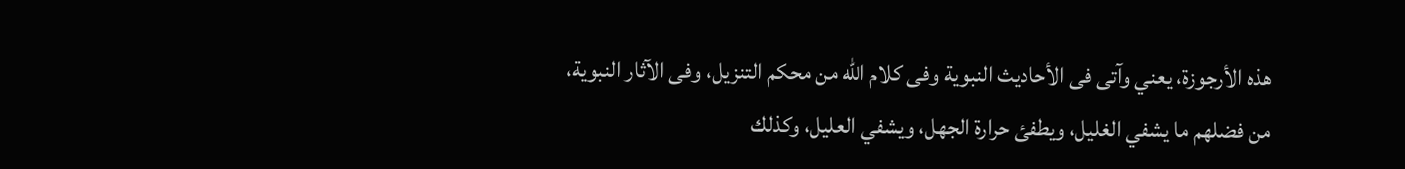هذه الأرجوزة، يعني وآتى فى الأحاديث النبوية وفى كلام الله من محكم التنزيل، وفى الآثار النبوية، من فضلهم ما يشفي الغليل، ويطفئ حرارة الجهل، ويشفي العليل، وكذلك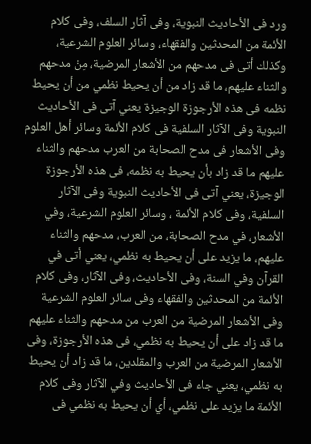ورد فى الأحاديث النبوية، وفى آثار السلف، وفى كلام الأئمة من المحدثين والفقهاء، وسائر العلوم الشرعية، وكذلك أتى فى مدحهم من الأشعار المرضية، مِنْ مدحهم والثناء عليهم، ما قد زاد من أن يحيط نظمي من أن يحيط نظمه فى هذه الأرجوزة الوجيزة يعني آتى فى الأحاديث النبوية وفى الآثار السلفية فى كلام الأئمة وسائر أهل العلوم وفى الأشعار فى مدح الصحابة من العرب مدحهم والثناء عليهم ما قد زاد بأن يحيط به نظمه، فى هذه الأرجوزة الوجيزة، يعني آتى فى الأحاديث النبوية وفى الآثار السلفية، وفى كلام الأئمة ، وسائر العلوم الشرعية، وفي الأشعار، في مدح الصحابة، من العرب، مدحهم والثناء عليهم، ما يزيد على أن يحيط به نظمي، يعني أتى في القرآن وفي السنة، وفى الأحاديث، وفى الآثار، وفى كلام الأئمة من المحدثين والفقهاء وفى سائر العلوم الشرعية وفى الأشعار المرضية من العرب من مدحهم والثناء عليهم ما قد زاد على أن يحيط به نظمي، فى هذه الأرجوزة، وفى الأشعار المرضية من العرب والمقلدين، ما قد زاد أن يحيط به نظمي، يعني جاء فى الأحاديث وفي الآثار وفى كلام الأئمة ما يزيد على نظمي، أي أن يحيط به نظمي فى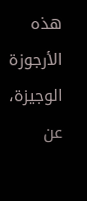هذه الأرجوزة الوجيزة، عن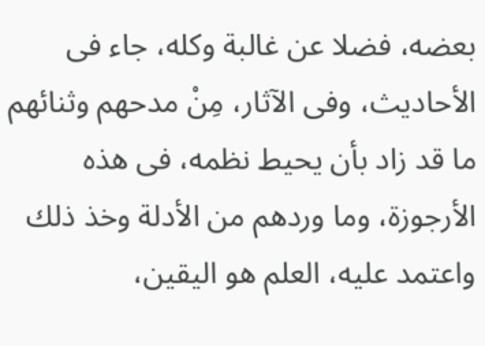بعضه، فضلا عن غالبة وكله، جاء فى الأحاديث، وفى الآثار، مِنْ مدحهم وثنائهم ما قد زاد بأن يحيط نظمه، فى هذه الأرجوزة، وما وردهم من الأدلة وخذ ذلك واعتمد عليه، العلم هو اليقين،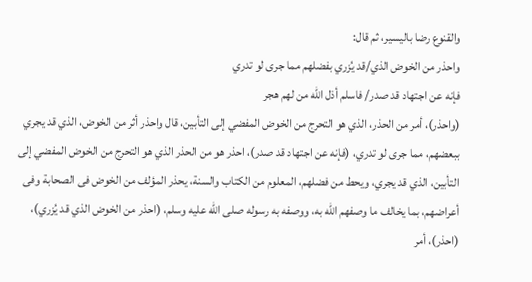والقنوع رضا باليسير، ثم قال:
واحذر من الخوض الذي/قد يُزري بفضلهم مما جرى لو تدري
فإنه عن اجتهاد قد صدر/ فاسلم أذل الله من لهم هجر
(واحذر)، أمر من الحذر، الذي هو التحرج من الخوض المفضي إلى التأبين، قال واحذر أثر من الخوض، الذي قد يجري ببعضهم، مما جرى لو تدري، (فإنه عن اجتهاد قد صدر)، احذر هو من الحذر الذي هو التحرج من الخوض المفضي إلى التأبين، الذي قد يجري، ويحط من فضلهم، المعلوم من الكتاب والسنة، يحذر المؤلف من الخوض فى الصحابة وفى أعراضهم، بما يخالف ما وصفهم الله به، ووصفه به رسوله صلى الله عليه وسلم، (احذر من الخوض الذي قد يُزري)، (احذر)، أمر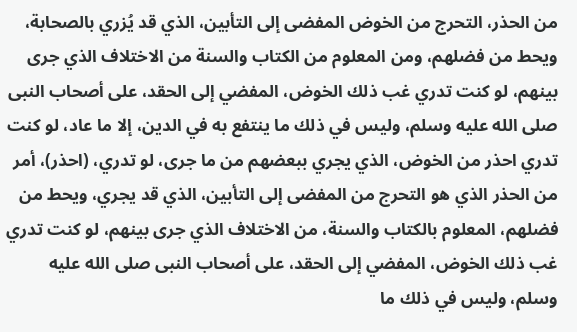من الحذر، التحرج من الخوض المفضى إلى التأبين، الذي قد يُزري بالصحابة، ويحط من فضلهم، ومن المعلوم من الكتاب والسنة من الاختلاف الذي جرى بينهم، لو كنت تدري غب ذلك الخوض، المفضي إلى الحقد، على أصحاب النبى صلى الله عليه وسلم، وليس في ذلك ما ينتفع به في الدين، إلا ما عاد، لو كنت تدري احذر من الخوض، الذي يجري ببعضهم من ما جرى، لو تدري، (احذر)، أمر من الحذر الذي هو التحرج من المفضى إلى التأبين، الذي قد يجري، ويحط من فضلهم، المعلوم بالكتاب والسنة، من الاختلاف الذي جرى بينهم، لو كنت تدري غب ذلك الخوض، المفضي إلى الحقد، على أصحاب النبى صلى الله عليه وسلم، وليس في ذلك ما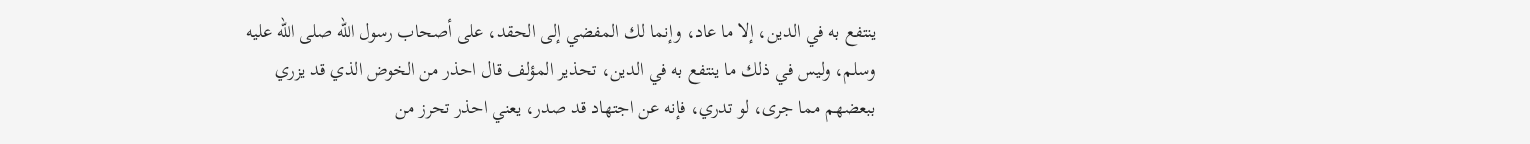ينتفع به في الدين، إلا ما عاد، وإنما لك المفضي إلى الحقد، على أصحاب رسول الله صلى الله عليه وسلم، وليس في ذلك ما ينتفع به في الدين، تحذير المؤلف قال احذر من الخوض الذي قد يزري ببعضهم مما جرى، لو تدري، فإنه عن اجتهاد قد صدر، يعني احذر تحرز من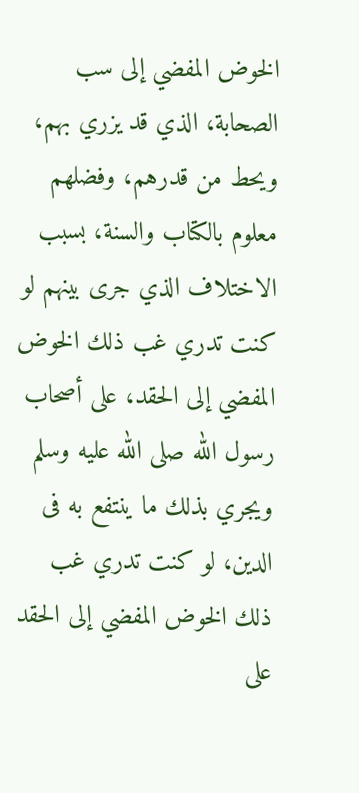الخوض المفضي إلى سب الصحابة، الذي قد يزري بهم، ويحط من قدرهم، وفضلهم معلوم بالكتاب والسنة، بسبب الاختلاف الذي جرى بينهم لو كنت تدري غب ذلك الخوض المفضي إلى الحقد، على أصحاب رسول الله صلى الله عليه وسلم ويجري بذلك ما ينتفع به فى الدين، لو كنت تدري غب ذلك الخوض المفضي إلى الحقد على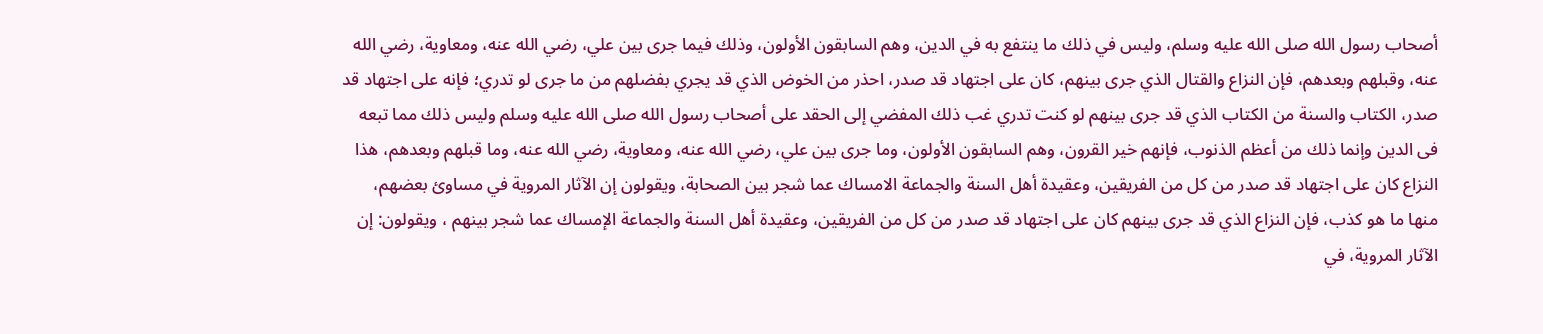أصحاب رسول الله صلى الله عليه وسلم، وليس في ذلك ما ينتفع به في الدين، وهم السابقون الأولون، وذلك فيما جرى بين علي، رضي الله عنه، ومعاوية، رضي الله عنه، وقبلهم وبعدهم، فإن النزاع والقتال الذي جرى بينهم، كان على اجتهاد قد صدر، احذر من الخوض الذي قد يجري بفضلهم من ما جرى لو تدري؛ فإنه على اجتهاد قد صدر، الكتاب والسنة من الكتاب الذي قد جرى بينهم لو كنت تدري غب ذلك المفضي إلى الحقد على أصحاب رسول الله صلى الله عليه وسلم وليس ذلك مما تبعه فى الدين وإنما ذلك من أعظم الذنوب، فإنهم خير القرون، وهم السابقون الأولون، وما جرى بين علي، رضي الله عنه، ومعاوية، رضي الله عنه، وما قبلهم وبعدهم، هذا النزاع كان على اجتهاد قد صدر من كل من الفريقين، وعقيدة أهل السنة والجماعة الامساك عما شجر بين الصحابة، ويقولون إن الآثار المروية في مساوئ بعضهم، منها ما هو كذب، فإن النزاع الذي قد جرى بينهم كان على اجتهاد قد صدر من كل من الفريقين، وعقيدة أهل السنة والجماعة الإمساك عما شجر بينهم ، ويقولون: إن الآثار المروية، في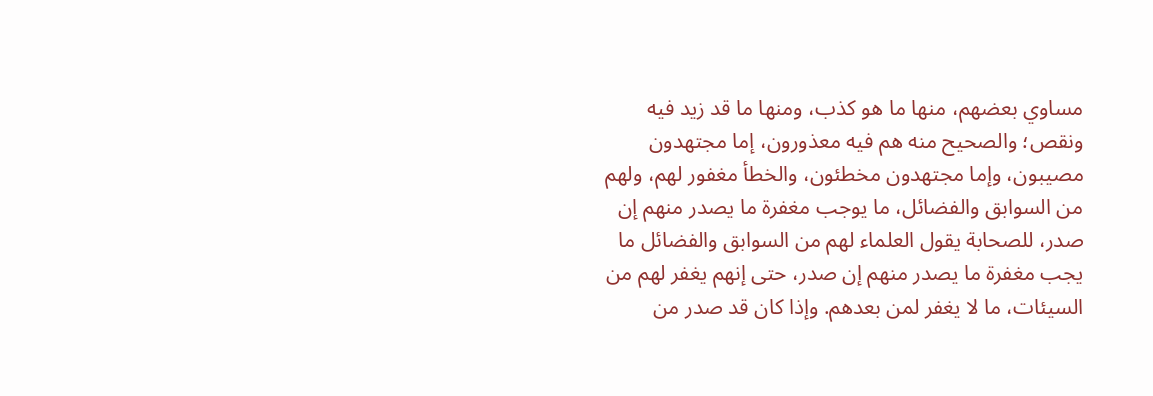مساوي بعضهم، منها ما هو كذب، ومنها ما قد زيد فيه ونقص؛ والصحيح منه هم فيه معذورون، إما مجتهدون مصيبون، وإما مجتهدون مخطئون، والخطأ مغفور لهم، ولهم من السوابق والفضائل، ما يوجب مغفرة ما يصدر منهم إن صدر، للصحابة يقول العلماء لهم من السوابق والفضائل ما يجب مغفرة ما يصدر منهم إن صدر، حتى إنهم يغفر لهم من السيئات، ما لا يغفر لمن بعدهم. وإذا كان قد صدر من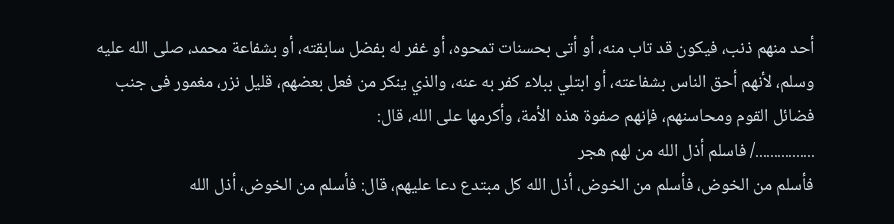أحد منهم ذنب، فيكون قد تاب منه، أو أتى بحسنات تمحوه، أو غفر له بفضل سابقته، أو بشفاعة محمد، صلى الله عليه وسلم، لأنهم أحق الناس بشفاعته، أو ابتلي ببلاء كفر به عنه، والذي ينكر من فعل بعضهم، قليل نزر، مغمور فى جنب فضائل القوم ومحاسنهم، فإنهم صفوة هذه الأمة، وأكرمها على الله، قال:
................/ فاسلم أذل الله من لهم هجر
فأسلم من الخوض، فأسلم من الخوض، أذل الله كل مبتدع دعا عليهم، قال: فأسلم من الخوض، أذل الله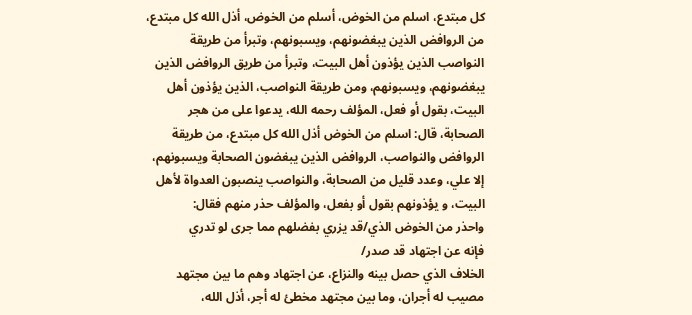كل مبتدع، اسلم من الخوض، أسلم من الخوض، أذل الله كل مبتدع، من الروافض الذين يبغضونهم، ويسبونهم، وتبرأ من طريقة النواصب الذين يؤذون أهل البيت، وتبرأ من طريق الروافض الذين يبغضونهم، ويسبونهم، ومن طريقة النواصب، الذين يؤذون أهل البيت، بقول أو فعل، المؤلف رحمه الله، يدعوا على من هجر الصحابة، قال: اسلم من الخوض أذل الله كل مبتدع، من طريقة الروافض والنواصب، الروافض الذين يبغضون الصحابة ويسبونهم، إلا علي، وعدد قليل من الصحابة، والنواصب ينصبون العدواة لأهل البيت، و يؤذونهم بقول أو بفعل، والمؤلف حذر منهم فقال:
واحذر من الخوض الذي/قد يزري بفضلهم مما جرى لو تدري
فإنه عن اجتهاد قد صدر/
الخلاف الذي حصل بينه والنزاع، عن اجتهاد وهم ما بين مجتهد مصيب له أجران، وما بين مجتهد مخطئ له أجر، أذل الله،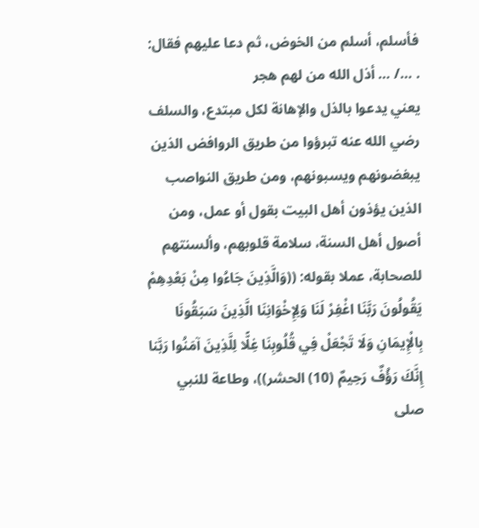فأسلم، أسلم من الخوض، ثم دعا عليهم فقال:
. .../ ... أذل الله من لهم هجر
يعني يدعوا بالذل والإهانة لكل مبتدع، والسلف رضي الله عنه تبرؤوا من طريق الروافض الذين يبغضونهم ويسبونهم، ومن طريق النواصب الذين يؤذون أهل البيت بقول أو عمل، ومن أصول أهل السنة، سلامة قلوبهم، وألسنتهم للصحابة، عملا بقوله: ((وَالَّذِينَ جَاءُوا مِنْ بَعْدِهِمْ يَقُولُونَ رَبَّنَا اغْفِرْ لَنَا وَلِإِخْوَانِنَا الَّذِينَ سَبَقُونَا بِالْإِيمَانِ وَلَا تَجْعَلْ فِي قُلُوبِنَا غِلًّا لِلَّذِينَ آمَنُوا رَبَّنا إِنَّكَ رَؤُفٌ رَحِيمٌ (10) الحشر))، وطاعة للنبي صلى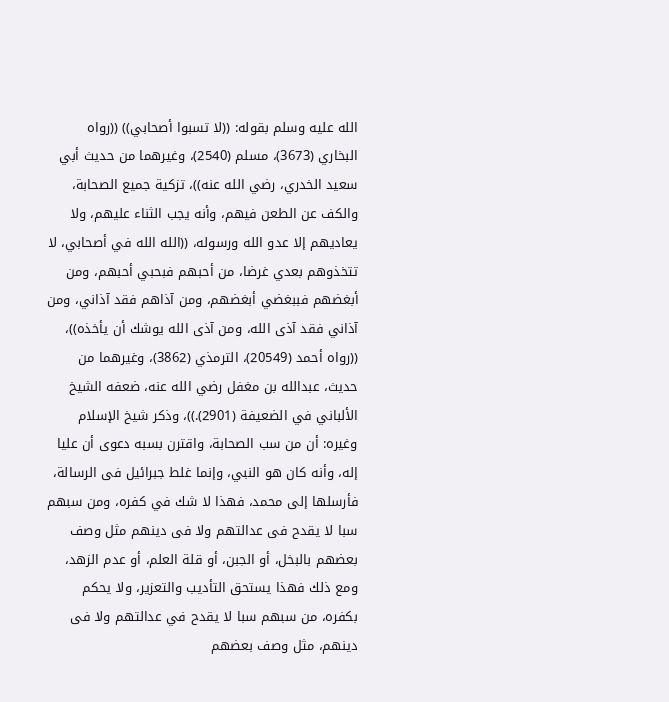الله عليه وسلم بقوله: ((لا تسبوا أصحابي)) ((رواه البخاري (3673)، مسلم (2540)، وغيرهما من حديث أبي سعيد الخدري، رضي الله عنه))، تزكية جميع الصحابة، والكف عن الطعن فيهم، وأنه يجب الثناء عليهم، ولا يعاديهم إلا عدو الله ورسوله، ((الله الله في أصحابي، لا تتخذوهم بعدي غرضا، من أحبهم فبحبي أحبهم، ومن أبغضهم فببغضي أبغضهم، ومن آذاهم فقد آذاني، ومن آذاني فقد آذى الله، ومن آذى الله يوشك أن يأخذه))، ((رواه أحمد (20549)، الترمذي (3862)، وغيرهما من حديث، عبدالله بن مغفل رضي الله عنه، ضعفه الشيخ الألباني في الضعيفة (2901).))، وذكر شيخ الإسلام وغيره: أن من سب الصحابة، واقترن بسبه دعوى أن عليا إله، وأنه كان هو النبي، وإنما غلط جبرائيل فى الرسالة، فأرسلها إلى محمد، فهذا لا شك في كفره، ومن سبهم سبا لا يقدح فى عدالتهم ولا فى دينهم مثل وصف بعضهم بالبخل، أو الجبن، أو قلة العلم، أو عدم الزهد، ومع ذلك فهذا يستحق التأديب والتعزير، ولا يحكم بكفره، من سبهم سبا لا يقدح في عدالتهم ولا فى دينهم، مثل وصف بعضهم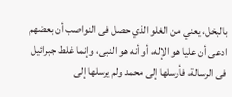بالبخل، يعني من الغلو الذي حصل فى النواصب أن بعضهم ادعى أن عليا هو الإله، أو أنه هو النبى، وإنما غلط جبرائيل فى الرسالة، فأرسلها إلى محمد ولم يرسلها إلى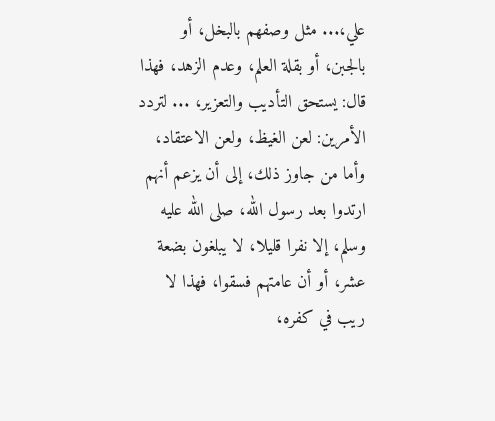علي،... مثل وصفهم بالبخل، أو بالجبن، أو بقلة العلم، وعدم الزهد، فهذا قال: يستحق التأديب والتعزير، ... لتردد الأمرين: لعن الغيظ، ولعن الاعتقاد، وأما من جاوز ذلك، إلى أن يزعم أنهم ارتدوا بعد رسول الله، صلى الله عليه وسلم، إلا نفرا قليلا، لا يبلغون بضعة عشر، أو أن عامتهم فسقوا، فهذا لا ريب في كفره،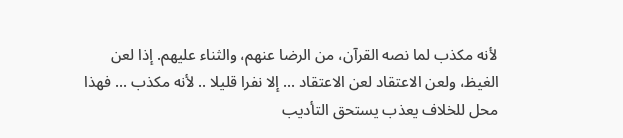لأنه مكذب لما نصه القرآن، من الرضا عنهم، والثناء عليهم. إذا لعن الغيظ، ولعن الاعتقاد لعن الاعتقاد ... إلا نفرا قليلا .. لأنه مكذب ... فهذا محل للخلاف يعذب يستحق التأديب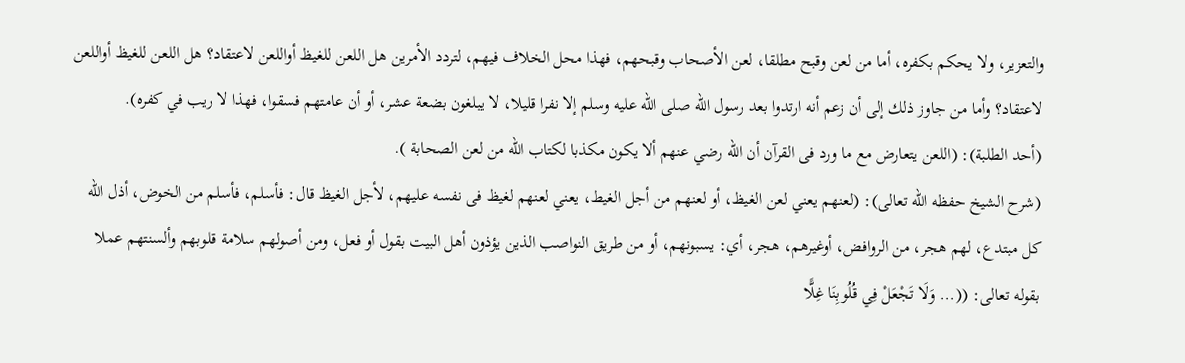والتعزير، ولا يحكم بكفره، أما من لعن وقبح مطلقا، لعن الأصحاب وقبحهم، فهذا محل الخلاف فيهم، لتردد الأمرين هل اللعن للغيظ أواللعن لاعتقاد؟ هل اللعن للغيظ أواللعن لاعتقاد؟ وأما من جاوز ذلك إلى أن زعم أنه ارتدوا بعد رسول الله صلى الله عليه وسلم إلا نفرا قليلا، لا يبلغون بضعة عشر، أو أن عامتهم فسقوا، فهذا لا ريب في كفره).
(أحد الطلبة): (اللعن يتعارض مع ما ورد فى القرآن أن الله رضي عنهم ألا يكون مكذبا لكتاب الله من لعن الصحابة ).
(شرح الشيخ حفظه الله تعالى): (لعنهم يعني لعن الغيظ، أو لعنهم من أجل الغيط، يعني لعنهم لغيظ فى نفسه عليهم، لأجل الغيظ قال: فأسلم، فأسلم من الخوض، أذل الله كل مبتدع، لهم هجر، من الروافض، أوغيرهم، هجر، أي: يسبونهم، أو من طريق النواصب الذين يؤذون أهل البيت بقول أو فعل، ومن أصولهم سلامة قلوبهم وألسنتهم عملا بقوله تعالى: ((... وَلَا تَجْعَلْ فِي قُلُوبِنَا غِلًّا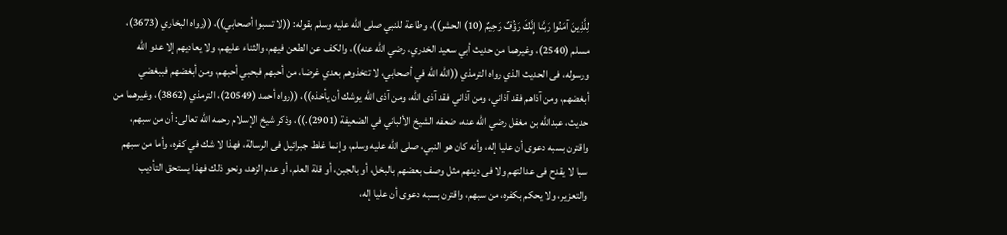لِلَّذِينَ آمَنُوا رَبَّنا إِنَّكَ رَؤُفٌ رَحِيمٌ (10) الحشر))، وطاعة للنبي صلى الله عليه وسلم بقوله: ((لا تسبوا أصحابي))، ((رواه البخاري (3673)، مسلم (2540)، وغيرهما من حديث أبي سعيد الخدري، رضي الله عنه))، والكف عن الطعن فيهم، والثناء عليهم، ولا يعاديهم إلا عدو الله ورسوله، فى الحديث الذي رواه الترمذي ((الله الله في أصحابي، لا تتخذوهم بعدي غرضا، من أحبهم فبحبي أحبهم، ومن أبغضهم فببغضي أبغضهم، ومن آذاهم فقد آذاني، ومن آذاني فقد آذى الله، ومن آذى الله يوشك أن يأخذه))، ((رواه أحمد (20549)، الترمذي (3862)، وغيرهما من حديث، عبدالله بن مغفل رضي الله عنه، ضعفه الشيخ الألباني في الضعيفة (2901).))، وذكر شيخ الإسلام رحمه الله تعالى: أن من سبهم، واقترن بسبه دعوى أن عليا إله، وأنه كان هو النبي، صلى الله عليه وسلم، وإنما غلط جبرائيل فى الرسالة، فهذا لا شك في كفره، وأما من سبهم سبا لا يقدح فى عدالتهم ولا فى دينهم مثل وصف بعضهم بالبخل، أو بالجبن، أو قلة العلم، أو عدم الزهد، ونحو ذلك فهذا يستحق التأديب والتعزير، ولا يحكم بكفره، من سبهم، واقترن بسبه دعوى أن عليا إله،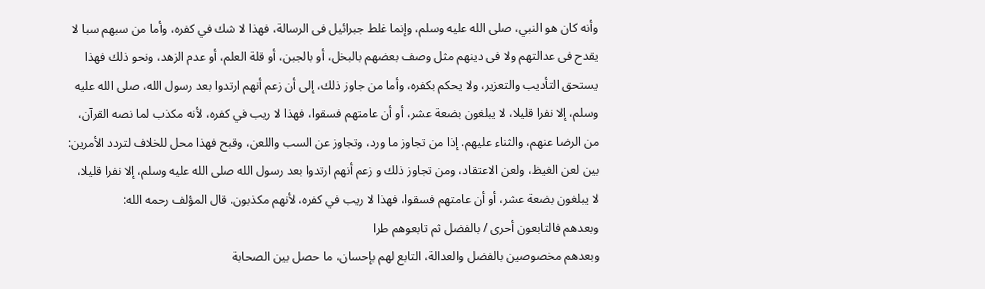وأنه كان هو النبي، صلى الله عليه وسلم، وإنما غلط جبرائيل فى الرسالة، فهذا لا شك في كفره، وأما من سبهم سبا لا يقدح فى عدالتهم ولا فى دينهم مثل وصف بعضهم بالبخل، أو بالجبن، أو قلة العلم، أو عدم الزهد، ونحو ذلك فهذا يستحق التأديب والتعزير، ولا يحكم بكفره، وأما من جاوز ذلك، إلى أن زعم أنهم ارتدوا بعد رسول الله، صلى الله عليه وسلم، إلا نفرا قليلا، لا يبلغون بضعة عشر، أو أن عامتهم فسقوا، فهذا لا ريب في كفره، لأنه مكذب لما نصه القرآن، من الرضا عنهم، والثناء عليهم. إذا من تجاوز ما ورد، وتجاوز عن السب واللعن، وقبح فهذا محل للخلاف لتردد الأمرين: بين لعن الغيظ، ولعن الاعتقاد، ومن تجاوز ذلك و زعم أنهم ارتدوا بعد رسول الله صلى الله عليه وسلم، إلا نفرا قليلا، لا يبلغون بضعة عشر، أو أن عامتهم فسقوا، فهذا لا ريب في كفره، لأنهم مكذبون. قال المؤلف رحمه الله:
وبعدهم فالتابعون أحرى / بالفضل ثم تابعوهم طرا
وبعدهم مخصوصين بالفضل والعدالة، التابع لهم بإحسان، ما حصل بين الصحابة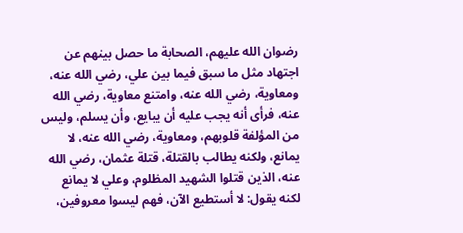رضوان الله عليهم، الصحابة ما حصل بينهم عن اجتهاد مثل ما سبق فيما بين علي، رضي الله عنه، ومعاوية، رضي الله عنه، وامتنع معاوية، رضي الله عنه، فرأى أنه يجب عليه أن يبايع، وأن يسلم، وليس من المؤلفة قلوبهم، ومعاوية، رضي الله عنه، لا يمانع، ولكنه يطالب بالقتلة، قتلة عثمان، رضي الله عنه، الذين قتلوا الشهيد المظلوم، وعلي لا يمانع لكنه يقول: لا أستطيع الآن، فهم ليسوا معروفين،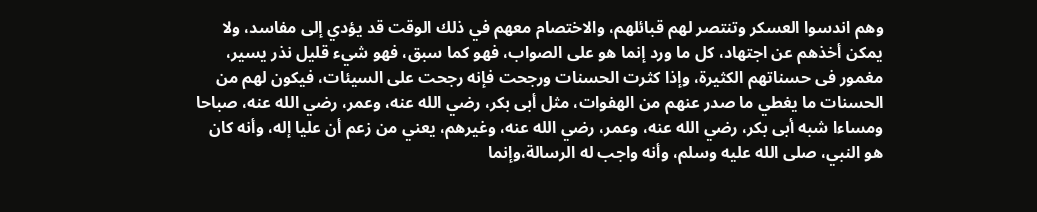وهم اندسوا العسكر وتنتصر لهم قبائلهم، والاختصام معهم في ذلك الوقت قد يؤدي إلى مفاسد، ولا يمكن أخذهم عن اجتهاد، كل ما ورد إنما هو على الصواب، فهو كما سبق، فهو شيء قليل نذر يسير، مغمور فى حسناتهم الكثيرة، وإذا كثرت الحسنات ورجحت فإنه رجحت على السيئات، فيكون لهم من الحسنات ما يغطي ما صدر عنهم من الهفوات، مثل أبى بكر، رضي الله عنه، وعمر، رضي الله عنه، صباحا ومساءا شبه أبى بكر، رضي الله عنه، وعمر، رضي الله عنه، وغيرهم، يعني من زعم أن عليا إله، وأنه كان هو النبي، صلى الله عليه وسلم، وأنه واجب له الرسالة،وإنما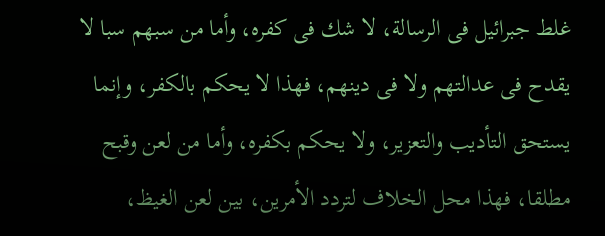غلط جبرائيل فى الرسالة، لا شك فى كفره، وأما من سبهم سبا لا يقدح فى عدالتهم ولا فى دينهم، فهذا لا يحكم بالكفر، وإنما يستحق التأديب والتعزير، ولا يحكم بكفره، وأما من لعن وقبح مطلقا، فهذا محل الخلاف لتردد الأمرين، بين لعن الغيظ،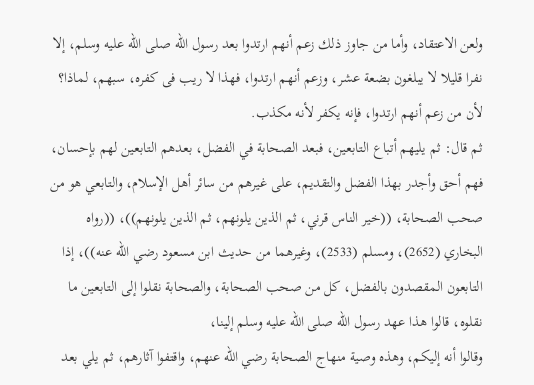ولعن الاعتقاد، وأما من جاوز ذلك زعم أنهم ارتدوا بعد رسول الله صلى الله عليه وسلم، إلا نفرا قليلا لا يبلغون بضعة عشر، وزعم أنهم ارتدوا، فهذا لا ريب فى كفره، سبهم، لماذا؟ لأن من زعم أنهم ارتدوا، فإنه يكفر لأنه مكذب.
ثم قال: ثم يليهم أتباع التابعين، فبعد الصحابة في الفضل، بعدهم التابعين لهم بإحسان، فهم أحق وأجدر بهذا الفضل والتقديم، على غيرهم من سائر أهل الإسلام، والتابعي هو من صحب الصحابة، ((خير الناس قرني، ثم الذين يلونهم، ثم الذين يلونهم))، ((رواه البخاري (2652)، ومسلم (2533)، وغيرهما من حديث ابن مسعود رضي الله عنه))، إذا التابعون المقصدون بالفضل، كل من صحب الصحابة، والصحابة نقلوا إلى التابعين ما نقلوه، قالوا هذا عهد رسول الله صلى الله عليه وسلم إلينا،
وقالوا أنه إليكم، وهذه وصية منهاج الصحابة رضي الله عنهم، واقتفوا آثارهم، ثم يلي بعد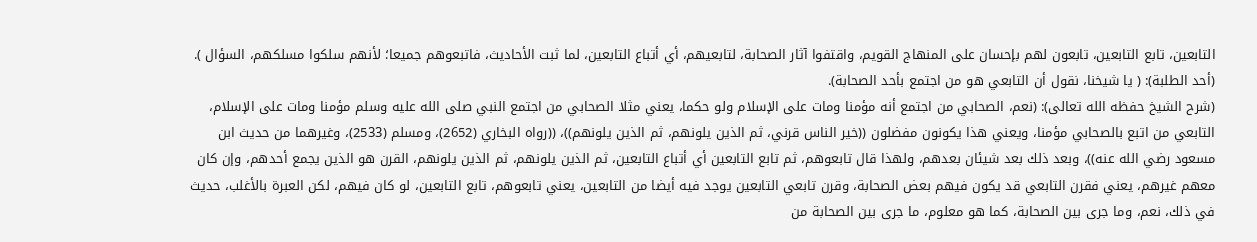التابعين، تابع التابعين، تابعون لهم بإحسان على المنهاج القويم، واقتفوا آثار الصحابة، لتابعيهم، أي أتباع التابعين، لما ثبت الأحاديث، فاتبعوهم جميعا؛ لأنهم سلكوا مسلكهم، السؤال ).
(أحد الطلبة): ( يا شيخنا، نقول أن التابعي هو من اجتمع بأحد الصحابة).
(شرح الشيخ حفظه الله تعالى): (نعم، الصحابي من اجتمع أنه مؤمنا ومات على الإسلام ولو حكما، يعني مثلا الصحابي من اجتمع النبي صلى الله عليه وسلم مؤمنا ومات على الإسلام، التابعي من اتبع بالصحابي مؤمنا، ويعني هذا يكونون مفضلون ((خير الناس قرني، ثم الذين يلونهم، ثم الذين يلونهم))، ((رواه البخاري (2652)، ومسلم (2533)، وغيرهما من حديث ابن مسعود رضي الله عنه))، وبعد ذلك بعد شيئان بعدهم، ولهذا قال تابعوهم، ثم تابع التابعين أي أتباع التابعين، ثم الذين يلونهم، ثم الذين يلونهم، القرن هو الذين يجمع أحدهم، وإن كان معهم غيرهم، يعني فقرن التابعي قد يكون فيهم بعض الصحابة، وقرن تابعي التابعين يوجد فيه أيضا من التابعين، يعني تابعوهم، تابع التابعين، لو كان فيهم، لكن العبرة بالأغلب، حديث في ذلك، نعم، وما جرى بين الصحابة، كما هو معلوم، ما جرى بين الصحابة من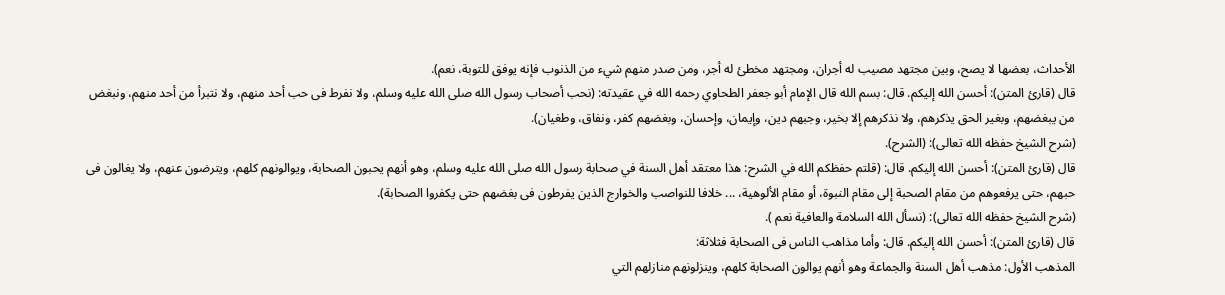الأحداث، بعضها لا يصح، وبين مجتهد مصيب له أجران، ومجتهد مخطئ له أجر، ومن صدر منهم شيء من الذنوب فإنه يوفق للتوبة، نعم).
قال (قارئ المتن): أحسن الله إليكم. قال: بسم الله قال الإمام أبو جعفر الطحاوي رحمه الله في عقيدته: (نحب أصحاب رسول الله صلى الله عليه وسلم، ولا نفرط فى حب أحد منهم، ولا نتبرأ من أحد منهم، ونبغض من يبغضهم، وبغير الحق يذكرهم، ولا نذكرهم إلا بخير، وجبهم دين، وإيمان، وإحسان، وبغضهم كفر، ونفاق، وطغيان).
(شرح الشيخ حفظه الله تعالى): (الشرح).
قال (قارئ المتن): أحسن الله إليكم. قال: (قلتم حفظكم الله في الشرح: هذا معتقد أهل السنة في صحابة رسول الله صلى الله عليه وسلم، وهو أنهم يحبون الصحابة، ويوالونهم كلهم، ويترضون عنهم، ولا يغالون فى حبهم، حتى يرفعوهم من مقام الصحبة إلى مقام النبوة، أو مقام الألوهية، ... خلافا للنواصب والخوارج الذين يفرطون فى بغضهم حتى يكفروا الصحابة).
(شرح الشيخ حفظه الله تعالى): (نسأل الله السلامة والعافية نعم ).
قال (قارئ المتن): أحسن الله إليكم. قال: وأما مذاهب الناس فى الصحابة فثلاثة:
المذهب الأول: مذهب أهل السنة والجماعة وهو أنهم يوالون الصحابة كلهم، وينزلونهم منازلهم التي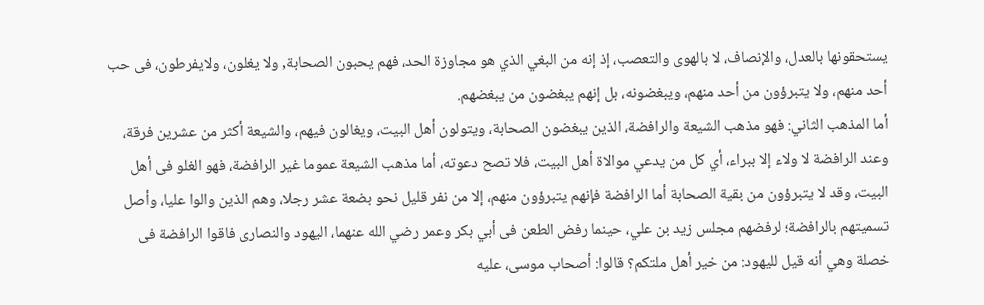يستحقونها بالعدل، والإنصاف، لا بالهوى والتعصب، إذ إنه من البغي الذي هو مجاوزة الحد، فهم يحبون الصحابة, ولا يغلون، ولايفرطون، فى حب أحد منهم، ولا يتبرؤون من أحد منهم، ويبغضونه، بل إنهم يبغضون من يبغضهم.
أما المذهب الثاني: فهو مذهب الشيعة والرافضة، الذين يبغضون الصحابة، ويتولون أهل البيت، ويغالون فيهم، والشيعة أكثر من عشرين فرقة، وعند الرافضة لا ولاء إلا ببراء، أي كل من يدعي موالاة أهل البيت، فلا تصح دعوته، أما مذهب الشيعة عموما غير الرافضة، فهو الغلو فى أهل البيت، وقد لا يتبرؤون من بقية الصحابة أما الرافضة فإنهم يتبرؤون منهم، إلا من نفر قليل نحو بضعة عشر رجلا، وهم الذين والوا عليا، وأصل تسميتهم بالرافضة؛ لرفضهم مجلس زيد بن علي، حينما رفض الطعن فى أبي بكر وعمر رضي الله عنهما، اليهود والنصارى فاقوا الرافضة فى خصلة وهي أنه قيل لليهود: من خير أهل ملتكم؟ قالوا: أصحاب موسى، عليه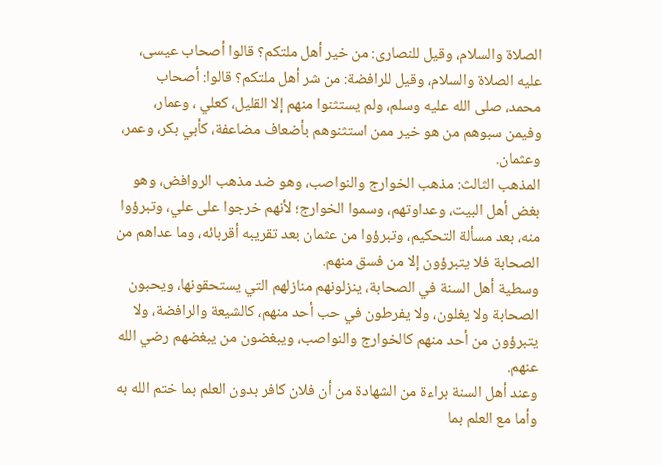الصلاة والسلام، وقيل للنصارى: من خير أهل ملتكم؟ قالوا أصحاب عيسى، عليه الصلاة والسلام، وقيل للرافضة: من شر أهل ملتكم؟ قالوا: أصحاب محمد، صلى الله عليه وسلم، ولم يستثنوا منهم إلا القليل، كعلي ، وعمار، وفيمن سبوهم من هو خير ممن استثنوهم بأضعاف مضاعفة، كأبي بكر، وعمر، وعثمان.
المذهب الثالث: مذهب الخوارج والنواصب، وهو ضد مذهب الروافض، وهو بغض أهل البيت، وعداوتهم، وسموا الخوارج؛ لأنهم خرجوا على علي، وتبرؤوا منه، بعد مسألة التحكيم، وتبرؤوا من عثمان بعد تقريبه أقربائه، وما عداهم من الصحابة فلا يتبرؤون إلا من فسق منهم.
وسطية أهل السنة في الصحابة، ينزلونهم منازلهم التي يستحقونها، ويحبون الصحابة ولا يغلون، ولا يفرطون في حب أحد منهم، كالشيعة والرافضة، ولا يتبرؤون من أحد منهم كالخوارج والنواصب، ويبغضون من يبغضهم رضي الله عنهم.
وعند أهل السنة براءة من الشهادة من أن فلان كافر بدون العلم بما ختم الله به وأما مع العلم بما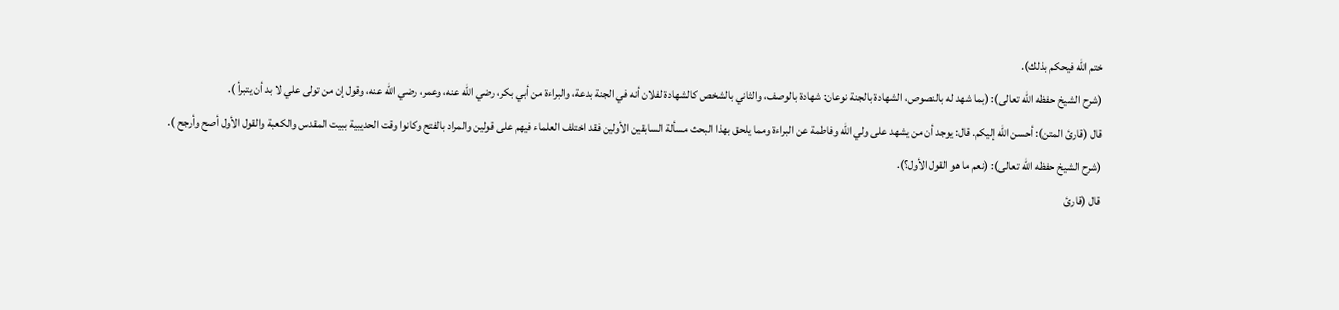ختم الله فيحكم بذلك).
(شرح الشيخ حفظه الله تعالى): (بما شهد له بالنصوص، الشهادة بالجنة نوعان: شهادة بالوصف، والثاني بالشخص كالشهادة لفلان أنه في الجنة بدعة، والبراءة من أبي بكر، رضي الله عنه، وعمر، رضي الله عنه، وقول إن من تولى علي لا بد أن يتبرأ ).
قال (قارئ المتن): أحسن الله إليكم. قال: يوجد أن من يشهد على ولي الله وفاطمة عن البراءة ومما يلحق بهذا البحث مسألة السابقين الأولين فقد اختلف العلماء فيهم على قولين والمراد بالفتح وكانوا وقت الحديبية ببيت المقدس والكعبة والقول الأول أصح وأرجح ).
(شرح الشيخ حفظه الله تعالى): (نعم ما هو القول الأول؟).
قال (قارئ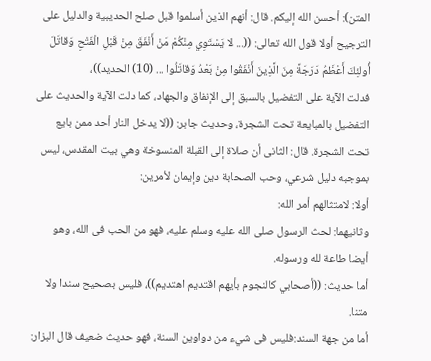المتن): أحسن الله إليكم. قال: أنهم الذين أسلموا قبل صلح الحديبية والدليل على الترجيح أولا قول الله تعالى: ((... لا يَسْتَوِي مِنْكُمْ مَنْ أَنْفَقَ مِنْ قَبْلِ الْفَتْحِ وَقاتَلَ أُولئِكَ أَعْظَمُ دَرَجَةً مِنَ الَّذِينَ أَنْفَقُوا مِنْ بَعْدُ وَقاتَلُوا ... (10) الحديد))،
فدلت الآية على التفضيل بالسبق إلى الإنفاق والجهاد، كما دلت الآية والحديث على التفضيل بالمبايعة تحت الشجرة، وحديث جابر: ((لا يدخل النار أحد ممن بايع تحت الشجرة. قال: الثانى أن صلاة إلى القبلة المنسوخة وهي بيت المقدس، ليس بموجبه دليل شرعي، وحب الصحابة دين وإيمان لأمرين:
أولا: لامتثالهم أمر الله:
وثانيهما: لحث الرسول صلى الله عليه وسلم عليه، فهو من الحب فى الله، وهو أيضا طاعة لله ورسوله.
أما حديث: ((أصحابي كالنجوم بأيهم اقتديم اهتديم))، فليس بصحيح سندا ولا متنا.
أما من جهة السند:فليس فى شيء من دواوين السنة، فهو حديث ضعيف قال البزار: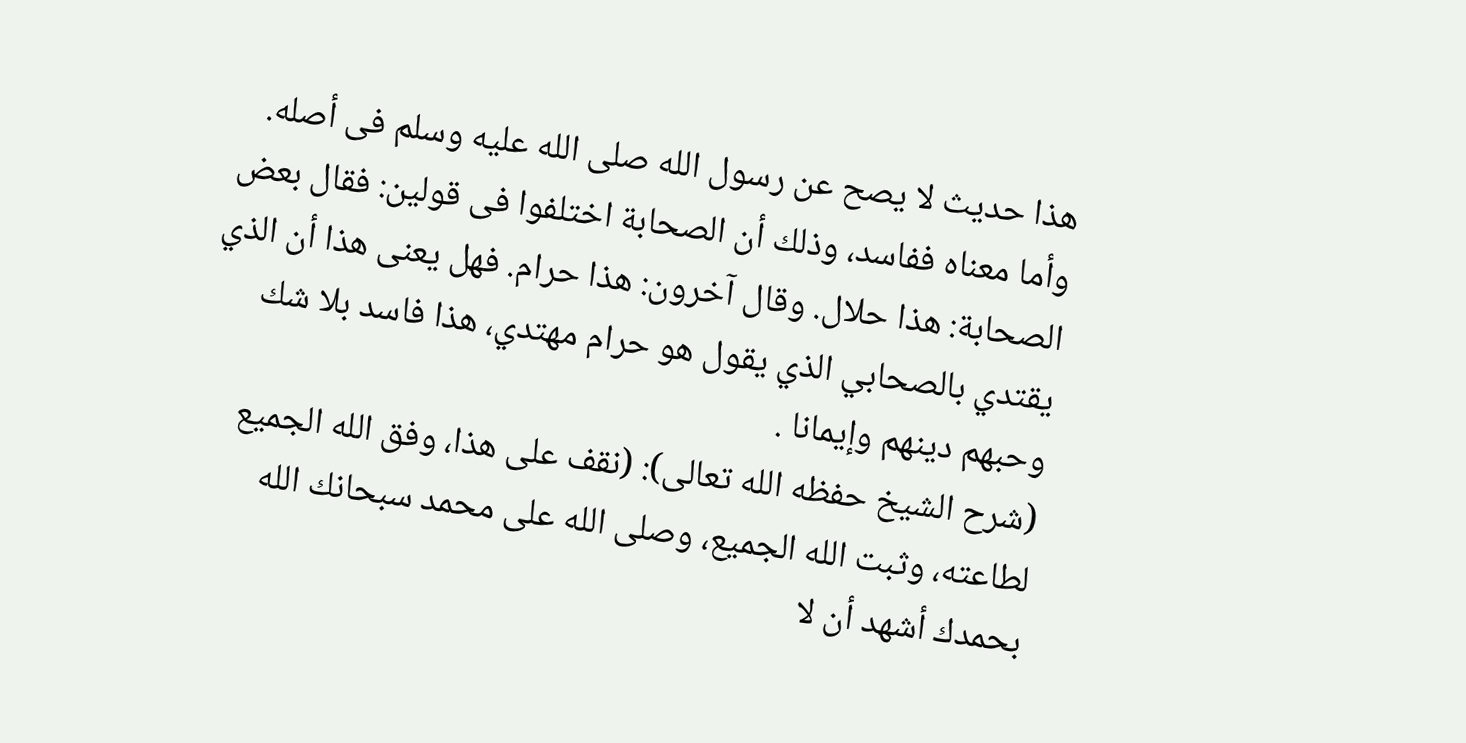هذا حديث لا يصح عن رسول الله صلى الله عليه وسلم فى أصله.
وأما معناه ففاسد، وذلك أن الصحابة اختلفوا فى قولين: فقال بعض الصحابة: هذا حلال. وقال آخرون: هذا حرام. فهل يعنى هذا أن الذي يقتدي بالصحابي الذي يقول هو حرام مهتدي، هذا فاسد بلا شك وحبهم دينهم وإيمانا .
(شرح الشيخ حفظه الله تعالى): (نقف على هذا، وفق الله الجميع لطاعته، وثبت الله الجميع، وصلى الله على محمد سبحانك الله بحمدك أشهد أن لا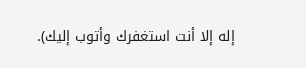إله إلا أنت استغفرك وأتوب إليك).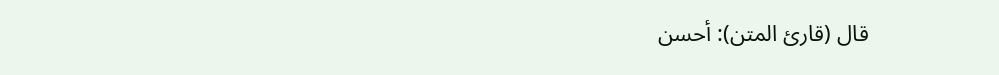قال (قارئ المتن): أحسن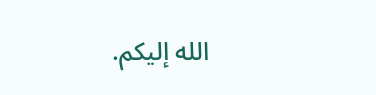الله إليكم.